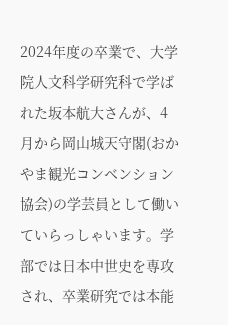2024年度の卒業で、大学院人文科学研究科で学ばれた坂本航大さんが、4月から岡山城天守閣(おかやま観光コンベンション協会)の学芸員として働いていらっしゃいます。学部では日本中世史を専攻され、卒業研究では本能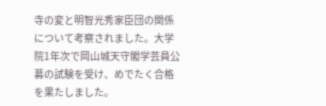寺の変と明智光秀家臣団の関係について考察されました。大学院1年次で岡山城天守閣学芸員公募の試験を受け、めでたく合格を果たしました。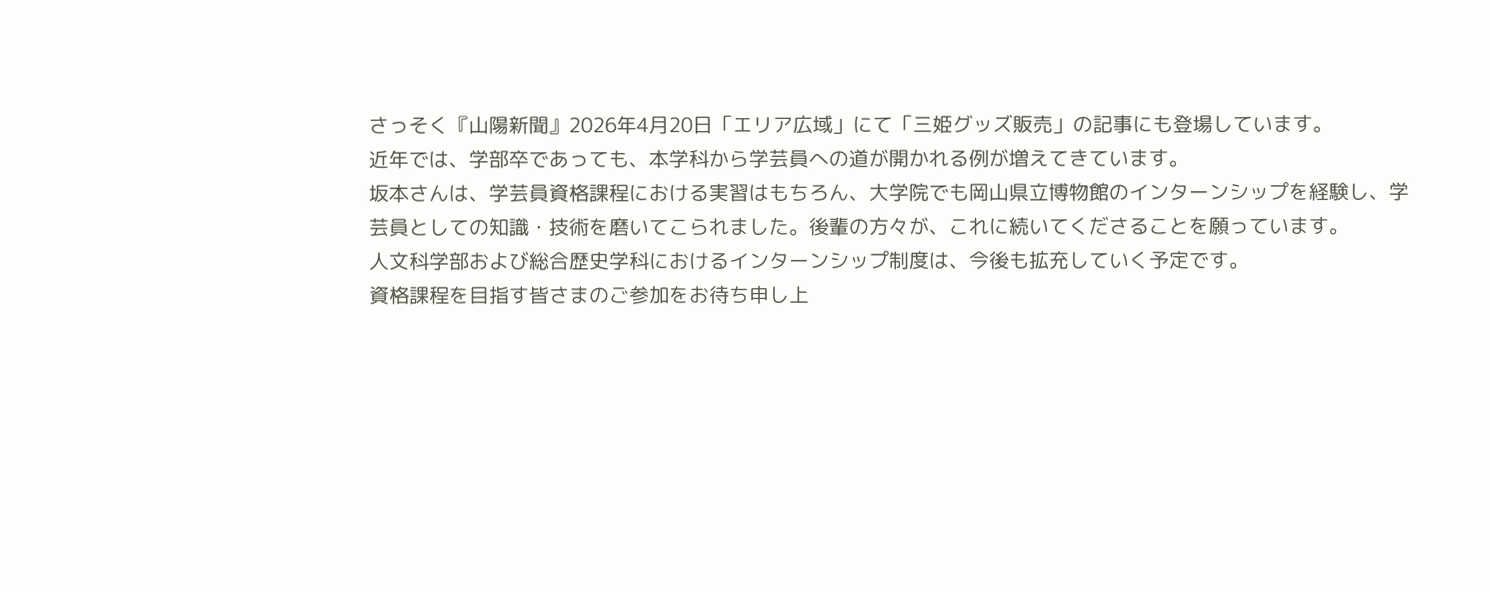さっそく『山陽新聞』2026年4月20日「エリア広域」にて「三姫グッズ販売」の記事にも登場しています。
近年では、学部卒であっても、本学科から学芸員への道が開かれる例が増えてきています。
坂本さんは、学芸員資格課程における実習はもちろん、大学院でも岡山県立博物館のインターンシップを経験し、学芸員としての知識・技術を磨いてこられました。後輩の方々が、これに続いてくださることを願っています。
人文科学部および総合歴史学科におけるインターンシップ制度は、今後も拡充していく予定です。
資格課程を目指す皆さまのご参加をお待ち申し上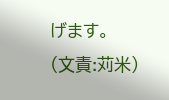げます。
(文責:苅米)